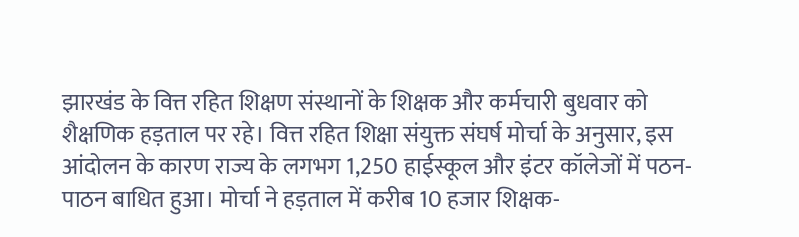झारखंड के वित्त रहित शिक्षण संस्थानों के शिक्षक और कर्मचारी बुधवार को शैक्षणिक हड़ताल पर रहे। वित्त रहित शिक्षा संयुक्त संघर्ष मोर्चा के अनुसार, इस आंदोलन के कारण राज्य के लगभग 1,250 हाईस्कूल और इंटर कॉलेजों में पठन-पाठन बाधित हुआ। मोर्चा ने हड़ताल में करीब 10 हजार शिक्षक-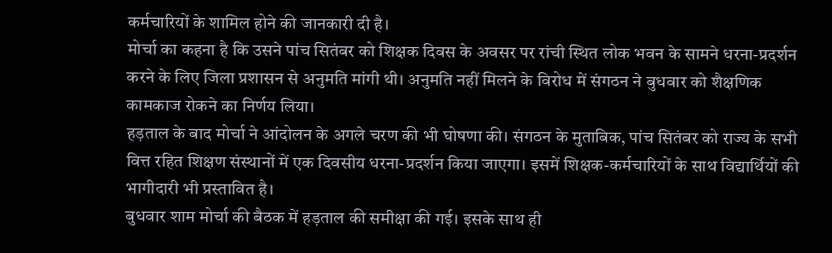कर्मचारियों के शामिल होने की जानकारी दी है।
मोर्चा का कहना है कि उसने पांच सितंबर को शिक्षक दिवस के अवसर पर रांची स्थित लोक भवन के सामने धरना-प्रदर्शन करने के लिए जिला प्रशासन से अनुमति मांगी थी। अनुमति नहीं मिलने के विरोध में संगठन ने बुधवार को शैक्षणिक कामकाज रोकने का निर्णय लिया।
हड़ताल के बाद मोर्चा ने आंदोलन के अगले चरण की भी घोषणा की। संगठन के मुताबिक, पांच सितंबर को राज्य के सभी वित्त रहित शिक्षण संस्थानों में एक दिवसीय धरना-प्रदर्शन किया जाएगा। इसमें शिक्षक-कर्मचारियों के साथ विद्यार्थियों की भागीदारी भी प्रस्तावित है।
बुधवार शाम मोर्चा की बैठक में हड़ताल की समीक्षा की गई। इसके साथ ही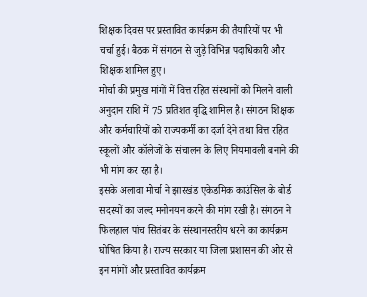शिक्षक दिवस पर प्रस्तावित कार्यक्रम की तैयारियों पर भी चर्चा हुई। बैठक में संगठन से जुड़े विभिन्न पदाधिकारी और शिक्षक शामिल हुए।
मोर्चा की प्रमुख मांगों में वित्त रहित संस्थानों को मिलने वाली अनुदान राशि में 75 प्रतिशत वृद्धि शामिल है। संगठन शिक्षक और कर्मचारियों को राज्यकर्मी का दर्जा देने तथा वित्त रहित स्कूलों और कॉलेजों के संचालन के लिए नियमावली बनाने की भी मांग कर रहा है।
इसके अलावा मोर्चा ने झारखंड एकेडमिक काउंसिल के बोर्ड सदस्यों का जल्द मनोनयन करने की मांग रखी है। संगठन ने फिलहाल पांच सितंबर के संस्थानस्तरीय धरने का कार्यक्रम घोषित किया है। राज्य सरकार या जिला प्रशासन की ओर से इन मांगों और प्रस्तावित कार्यक्रम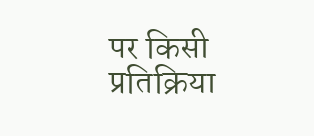पर किसी प्रतिक्रिया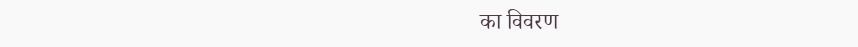का विवरण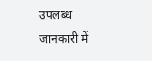उपलब्ध जानकारी में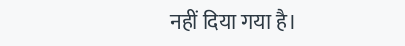नहीं दिया गया है।